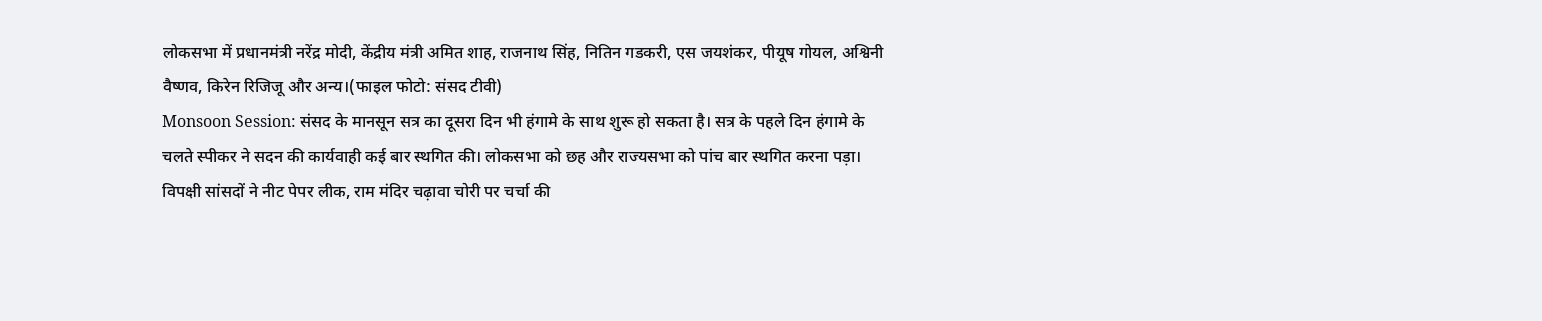लोकसभा में प्रधानमंत्री नरेंद्र मोदी, केंद्रीय मंत्री अमित शाह, राजनाथ सिंह, नितिन गडकरी, एस जयशंकर, पीयूष गोयल, अश्विनी वैष्णव, किरेन रिजिजू और अन्य।(फाइल फोटो: संसद टीवी)
Monsoon Session: संसद के मानसून सत्र का दूसरा दिन भी हंगामे के साथ शुरू हो सकता है। सत्र के पहले दिन हंगामे के चलते स्पीकर ने सदन की कार्यवाही कई बार स्थगित की। लोकसभा को छह और राज्यसभा को पांच बार स्थगित करना पड़ा। विपक्षी सांसदों ने नीट पेपर लीक, राम मंदिर चढ़ावा चोरी पर चर्चा की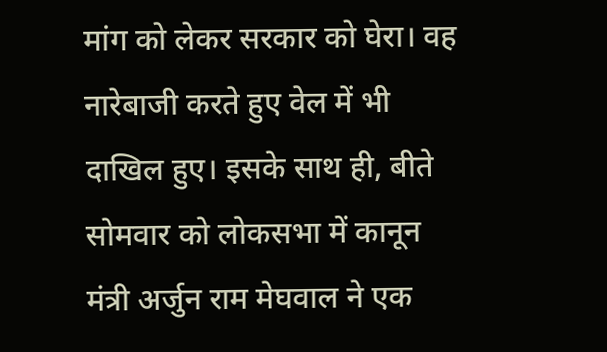मांग को लेकर सरकार को घेरा। वह नारेबाजी करते हुए वेल में भी दाखिल हुए। इसके साथ ही, बीते सोमवार को लोकसभा में कानून मंत्री अर्जुन राम मेघवाल ने एक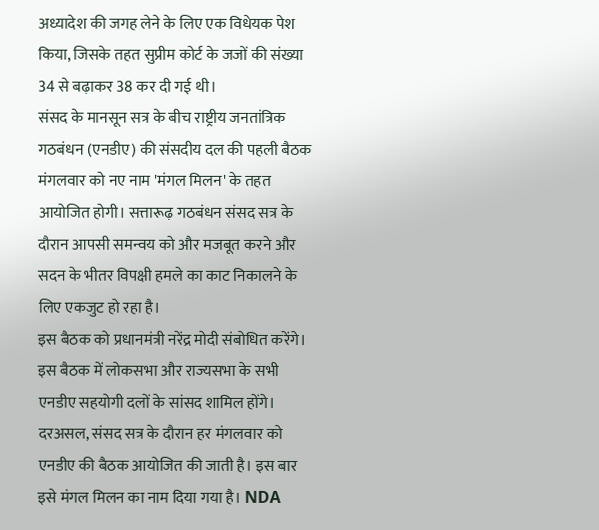अध्यादेश की जगह लेने के लिए एक विधेयक पेश किया, जिसके तहत सुप्रीम कोर्ट के जजों की संख्या 34 से बढ़ाकर 38 कर दी गई थी।
संसद के मानसून सत्र के बीच राष्ट्रीय जनतांत्रिक गठबंधन (एनडीए) की संसदीय दल की पहली बैठक मंगलवार को नए नाम 'मंगल मिलन' के तहत आयोजित होगी। सत्तारूढ़ गठबंधन संसद सत्र के दौरान आपसी समन्वय को और मजबूत करने और सदन के भीतर विपक्षी हमले का काट निकालने के लिए एकजुट हो रहा है।
इस बैठक को प्रधानमंत्री नरेंद्र मोदी संबोधित करेंगे। इस बैठक में लोकसभा और राज्यसभा के सभी एनडीए सहयोगी दलों के सांसद शामिल होंगे। दरअसल, संसद सत्र के दौरान हर मंगलवार को एनडीए की बैठक आयोजित की जाती है। इस बार इसे मंगल मिलन का नाम दिया गया है। NDA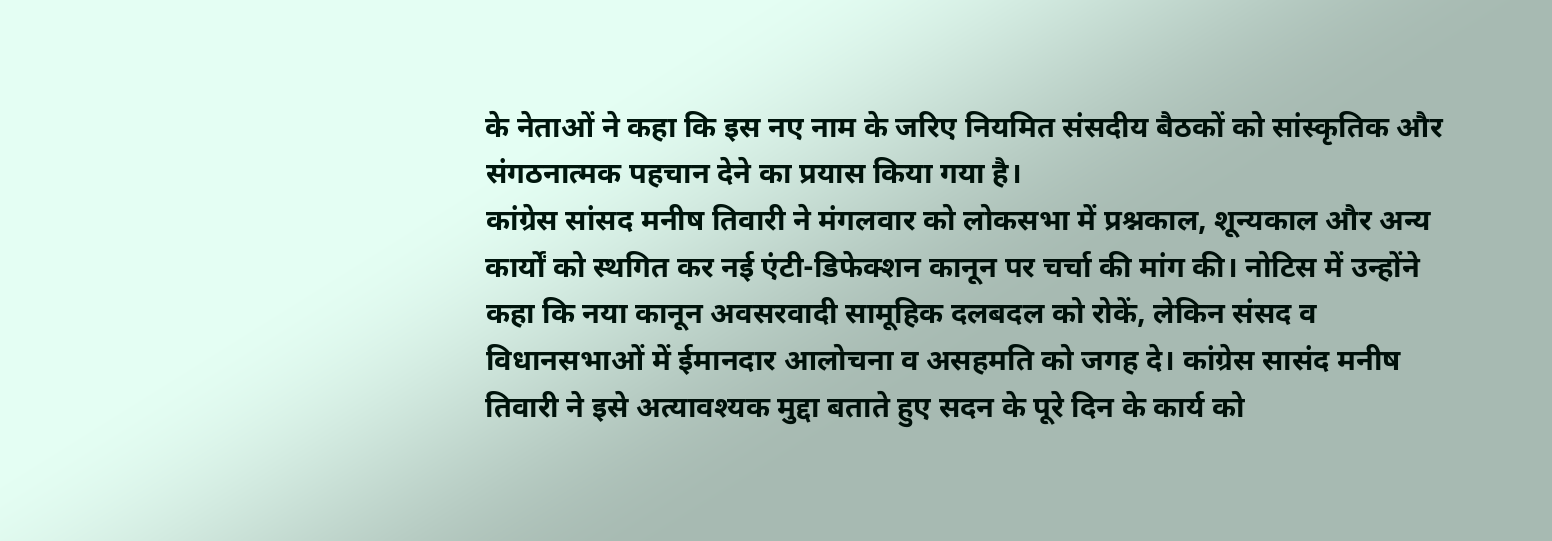के नेताओं ने कहा कि इस नए नाम के जरिए नियमित संसदीय बैठकों को सांस्कृतिक और संगठनात्मक पहचान देने का प्रयास किया गया है।
कांग्रेस सांसद मनीष तिवारी ने मंगलवार को लोकसभा में प्रश्नकाल, शून्यकाल और अन्य कार्यों को स्थगित कर नई एंटी-डिफेक्शन कानून पर चर्चा की मांग की। नोटिस में उन्होंने कहा कि नया कानून अवसरवादी सामूहिक दलबदल को रोकें, लेकिन संसद व विधानसभाओं में ईमानदार आलोचना व असहमति को जगह दे। कांग्रेस सासंद मनीष तिवारी ने इसे अत्यावश्यक मुद्दा बताते हुए सदन के पूरे दिन के कार्य को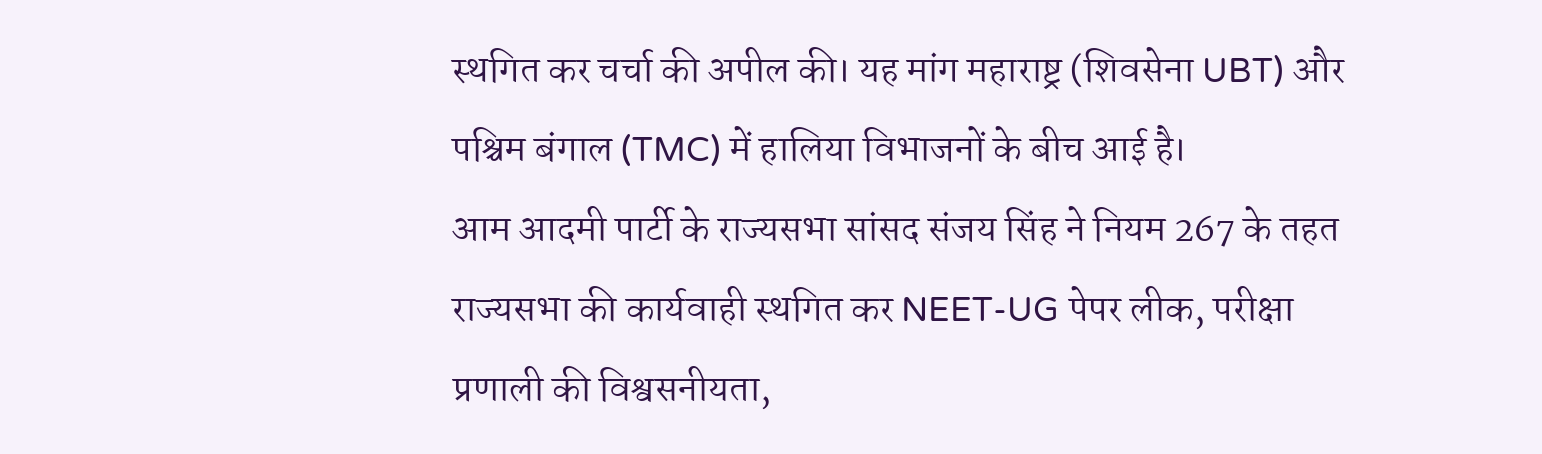स्थगित कर चर्चा की अपील की। यह मांग महाराष्ट्र (शिवसेना UBT) और पश्चिम बंगाल (TMC) में हालिया विभाजनों के बीच आई है।
आम आदमी पार्टी के राज्यसभा सांसद संजय सिंह ने नियम 267 के तहत राज्यसभा की कार्यवाही स्थगित कर NEET-UG पेपर लीक, परीक्षा प्रणाली की विश्वसनीयता,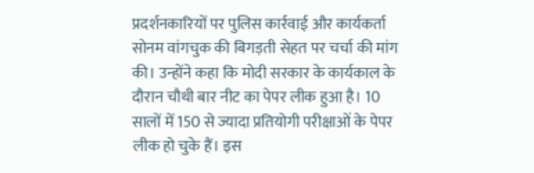प्रदर्शनकारियों पर पुलिस कार्रवाई और कार्यकर्ता सोनम वांगचुक की बिगड़ती सेहत पर चर्चा की मांग की। उन्होंने कहा कि मोदी सरकार के कार्यकाल के दौरान चौथी बार नीट का पेपर लीक हुआ है। 10 सालों में 150 से ज्यादा प्रतियोगी परीक्षाओं के पेपर लीक हो चुके हैं। इस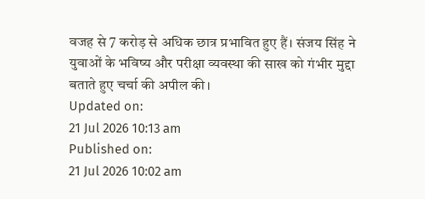वजह से 7 करोड़ से अधिक छात्र प्रभावित हुए हैं। संजय सिंह ने युवाओं के भविष्य और परीक्षा व्यवस्था की साख को गंभीर मुद्दा बताते हुए चर्चा की अपील की।
Updated on:
21 Jul 2026 10:13 am
Published on:
21 Jul 2026 10:02 am